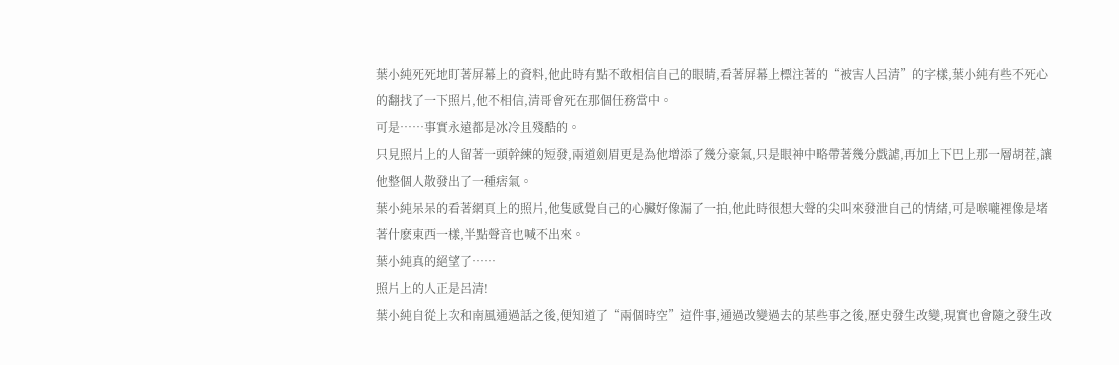葉小純死死地盯著屏幕上的資料,他此時有點不敢相信自己的眼睛,看著屏幕上標注著的“被害人呂清”的字樣,葉小純有些不死心的翻找了一下照片,他不相信,清哥會死在那個任務當中。
可是……事實永遠都是冰冷且殘酷的。
只見照片上的人留著一頭幹練的短發,兩道劍眉更是為他增添了幾分豪氣,只是眼神中略帶著幾分戲謔,再加上下巴上那一層胡茬,讓他整個人散發出了一種痞氣。
葉小純呆呆的看著網頁上的照片,他隻感覺自己的心臟好像漏了一拍,他此時很想大聲的尖叫來發泄自己的情緒,可是喉嚨裡像是堵著什麽東西一樣,半點聲音也喊不出來。
葉小純真的絕望了……
照片上的人正是呂清!
葉小純自從上次和南風通過話之後,便知道了“兩個時空”這件事,通過改變過去的某些事之後,歷史發生改變,現實也會隨之發生改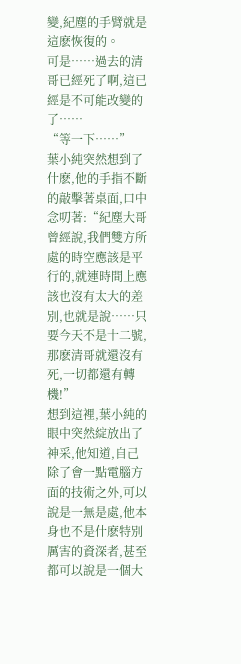變,紀塵的手臂就是這麽恢復的。
可是……過去的清哥已經死了啊,這已經是不可能改變的了……
“等一下……”
葉小純突然想到了什麽,他的手指不斷的敲擊著桌面,口中念叨著:“紀塵大哥曾經說,我們雙方所處的時空應該是平行的,就連時間上應該也沒有太大的差別,也就是說……只要今天不是十二號,那麽清哥就還沒有死,一切都還有轉機!”
想到這裡,葉小純的眼中突然綻放出了神采,他知道,自己除了會一點電腦方面的技術之外,可以說是一無是處,他本身也不是什麽特別厲害的資深者,甚至都可以說是一個大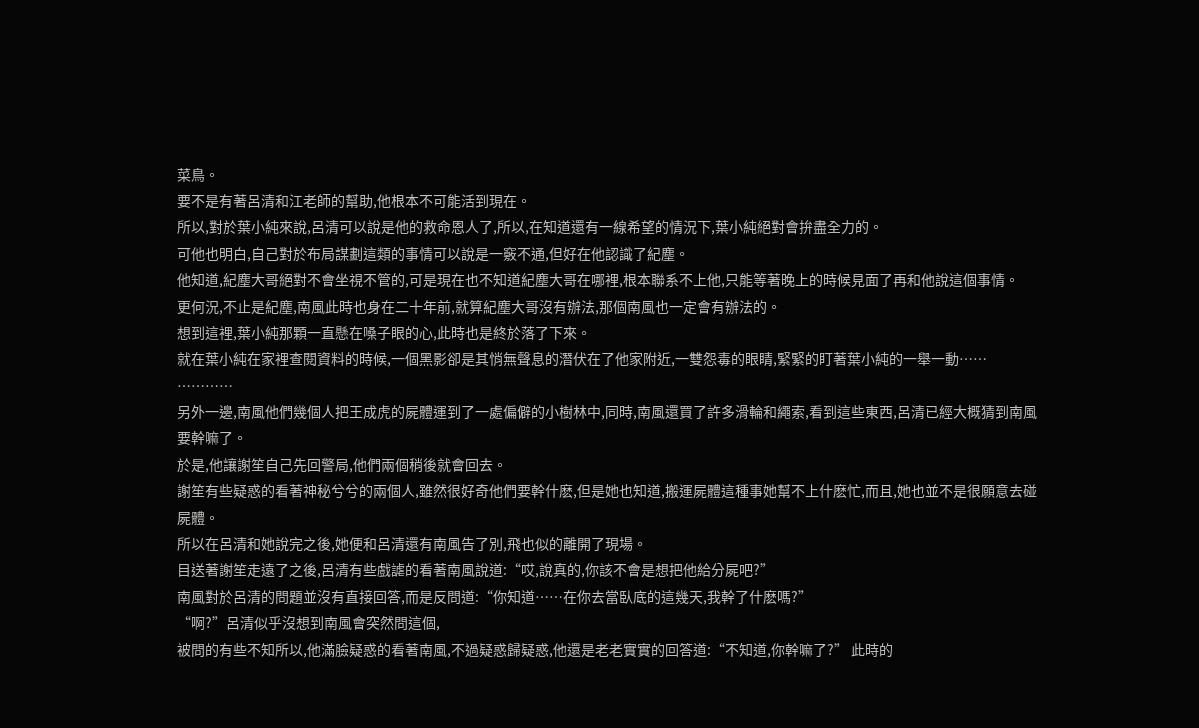菜鳥。
要不是有著呂清和江老師的幫助,他根本不可能活到現在。
所以,對於葉小純來說,呂清可以說是他的救命恩人了,所以,在知道還有一線希望的情況下,葉小純絕對會拚盡全力的。
可他也明白,自己對於布局謀劃這類的事情可以說是一竅不通,但好在他認識了紀塵。
他知道,紀塵大哥絕對不會坐視不管的,可是現在也不知道紀塵大哥在哪裡,根本聯系不上他,只能等著晚上的時候見面了再和他說這個事情。
更何況,不止是紀塵,南風此時也身在二十年前,就算紀塵大哥沒有辦法,那個南風也一定會有辦法的。
想到這裡,葉小純那顆一直懸在嗓子眼的心,此時也是終於落了下來。
就在葉小純在家裡查閱資料的時候,一個黑影卻是其悄無聲息的潛伏在了他家附近,一雙怨毒的眼睛,緊緊的盯著葉小純的一舉一動……
…………
另外一邊,南風他們幾個人把王成虎的屍體運到了一處偏僻的小樹林中,同時,南風還買了許多滑輪和繩索,看到這些東西,呂清已經大概猜到南風要幹嘛了。
於是,他讓謝笙自己先回警局,他們兩個稍後就會回去。
謝笙有些疑惑的看著神秘兮兮的兩個人,雖然很好奇他們要幹什麽,但是她也知道,搬運屍體這種事她幫不上什麽忙,而且,她也並不是很願意去碰屍體。
所以在呂清和她說完之後,她便和呂清還有南風告了別,飛也似的離開了現場。
目送著謝笙走遠了之後,呂清有些戲謔的看著南風說道:“哎,說真的,你該不會是想把他給分屍吧?”
南風對於呂清的問題並沒有直接回答,而是反問道:“你知道……在你去當臥底的這幾天,我幹了什麽嗎?”
“啊?”呂清似乎沒想到南風會突然問這個,
被問的有些不知所以,他滿臉疑惑的看著南風,不過疑惑歸疑惑,他還是老老實實的回答道:“不知道,你幹嘛了?” 此時的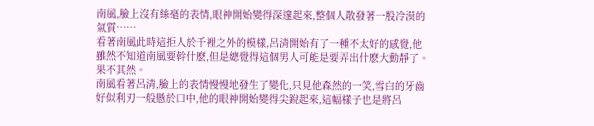南風,臉上沒有絲毫的表情,眼神開始變得深邃起來,整個人散發著一股冷漠的氣質……
看著南風此時這拒人於千裡之外的模樣,呂清開始有了一種不太好的感覺,他雖然不知道南風要幹什麽,但是總覺得這個男人可能是要弄出什麽大動靜了。
果不其然。
南風看著呂清,臉上的表情慢慢地發生了變化,只見他森然的一笑,雪白的牙齒好似利刃一般懸於口中,他的眼神開始變得尖銳起來,這幅樣子也是將呂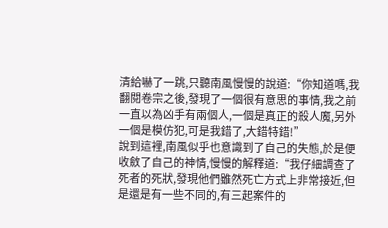清給嚇了一跳,只聽南風慢慢的說道:“你知道嗎,我翻閱卷宗之後,發現了一個很有意思的事情,我之前一直以為凶手有兩個人,一個是真正的殺人魔,另外一個是模仿犯,可是我錯了,大錯特錯!”
說到這裡,南風似乎也意識到了自己的失態,於是便收斂了自己的神情,慢慢的解釋道:“我仔細調查了死者的死狀,發現他們雖然死亡方式上非常接近,但是還是有一些不同的,有三起案件的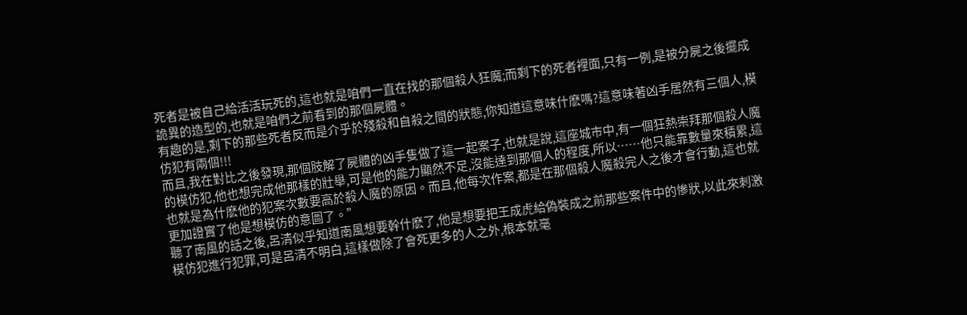死者是被自己給活活玩死的,這也就是咱們一直在找的那個殺人狂魔;而剩下的死者裡面,只有一例,是被分屍之後擺成詭異的造型的,也就是咱們之前看到的那個屍體。
有趣的是,剩下的那些死者反而是介乎於殘殺和自殺之間的狀態,你知道這意味什麽嗎?這意味著凶手居然有三個人,模仿犯有兩個!!!
而且,我在對比之後發現,那個肢解了屍體的凶手隻做了這一起案子,也就是說,這座城市中,有一個狂熱崇拜那個殺人魔的模仿犯,他也想完成他那樣的壯舉,可是他的能力顯然不足,沒能達到那個人的程度,所以……他只能靠數量來積累,這也就是為什麽他的犯案次數要高於殺人魔的原因。而且,他每次作案,都是在那個殺人魔殺完人之後才會行動,這也就更加證實了他是想模仿的意圖了。”
聽了南風的話之後,呂清似乎知道南風想要幹什麽了,他是想要把王成虎給偽裝成之前那些案件中的慘狀,以此來刺激模仿犯進行犯罪,可是呂清不明白,這樣做除了會死更多的人之外,根本就毫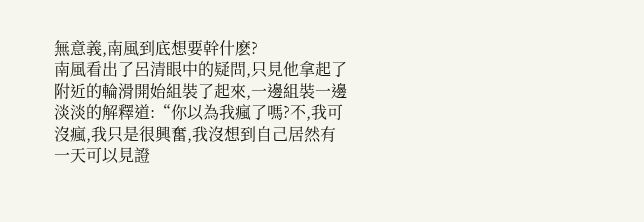無意義,南風到底想要幹什麽?
南風看出了呂清眼中的疑問,只見他拿起了附近的輪滑開始組裝了起來,一邊組裝一邊淡淡的解釋道:“你以為我瘋了嗎?不,我可沒瘋,我只是很興奮,我沒想到自己居然有一天可以見證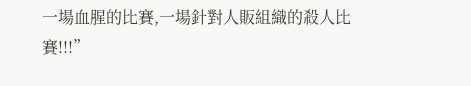一場血腥的比賽,一場針對人販組織的殺人比賽!!!”